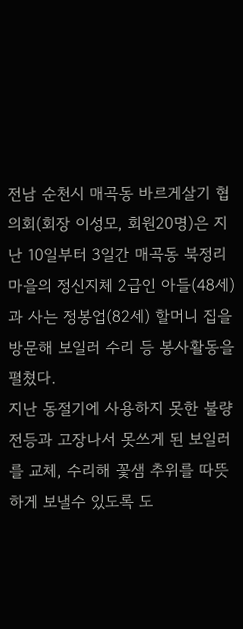전남 순천시 매곡동 바르게살기 협의회(회장 이성모, 회원20명)은 지난 10일부터 3일간 매곡동 북정리 마을의 정신지체 2급인 아들(48세)과 사는 정봉업(82세) 할머니 집을 방문해 보일러 수리 등 봉사활동을 펼쳤다.
지난 동절기에 사용하지 못한 불량 전등과 고장나서 못쓰게 된 보일러를 교체, 수리해 꽃샘 추위를 따뜻하게 보낼수 있도록 도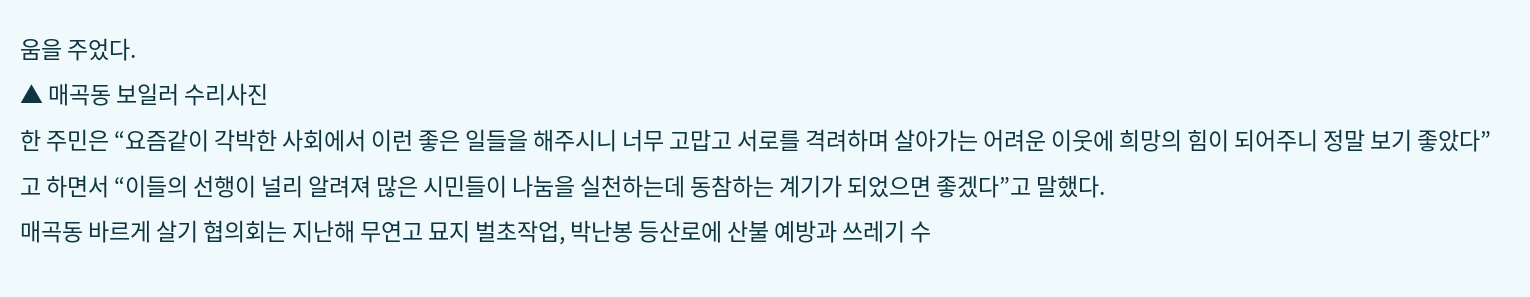움을 주었다.
▲ 매곡동 보일러 수리사진
한 주민은 “요즘같이 각박한 사회에서 이런 좋은 일들을 해주시니 너무 고맙고 서로를 격려하며 살아가는 어려운 이웃에 희망의 힘이 되어주니 정말 보기 좋았다”고 하면서 “이들의 선행이 널리 알려져 많은 시민들이 나눔을 실천하는데 동참하는 계기가 되었으면 좋겠다”고 말했다.
매곡동 바르게 살기 협의회는 지난해 무연고 묘지 벌초작업, 박난봉 등산로에 산불 예방과 쓰레기 수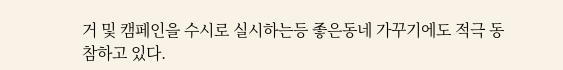거 및 캠페인을 수시로 실시하는등 좋은동네 가꾸기에도 적극 동참하고 있다.